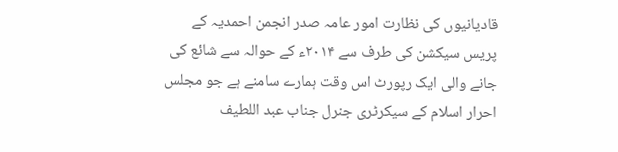قادیانیوں کی نظارت امور عامہ صدر انجمن احمدیہ کے پریس سیکشن کی طرف سے ۲۰۱۴ء کے حوالہ سے شائع کی جانے والی ایک رپورٹ اس وقت ہمارے سامنے ہے جو مجلس احرار اسلام کے سیکرٹری جنرل جناب عبد اللطیف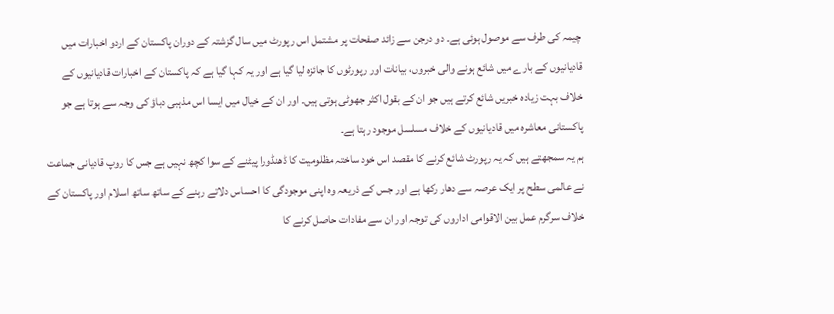چیمہ کی طرف سے موصول ہوئی ہے۔ دو درجن سے زائد صفحات پر مشتمل اس رپورٹ میں سال گزشتہ کے دوران پاکستان کے اردو اخبارات میں قادیانیوں کے بارے میں شائع ہونے والی خبروں، بیانات اور رپورٹوں کا جائزہ لیا گیا ہے اور یہ کہا گیا ہے کہ پاکستان کے اخبارات قادیانیوں کے خلاف بہت زیادہ خبریں شائع کرتے ہیں جو ان کے بقول اکثر جھوٹی ہوتی ہیں۔ اور ان کے خیال میں ایسا اس مذہبی دباؤ کی وجہ سے ہوتا ہے جو پاکستانی معاشرہ میں قادیانیوں کے خلاف مسلسل موجود رہتا ہے۔
ہم یہ سمجھتے ہیں کہ یہ رپورٹ شائع کرنے کا مقصد اس خود ساختہ مظلومیت کا ڈھنڈورا پیٹنے کے سوا کچھ نہیں ہے جس کا روپ قادیانی جماعت نے عالمی سطح پر ایک عرصہ سے دھار رکھا ہے اور جس کے ذریعہ وہ اپنی موجودگی کا احساس دلاتے رہنے کے ساتھ ساتھ اسلام اور پاکستان کے خلاف سرگرم عمل بین الاقوامی اداروں کی توجہ اور ان سے مفادات حاصل کرنے کا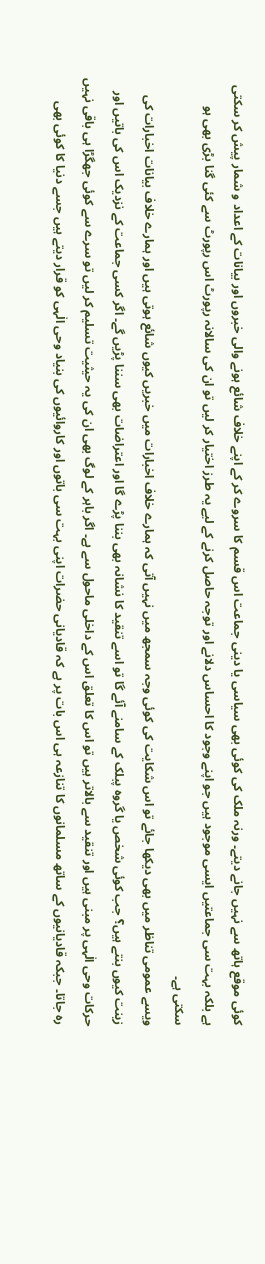کوئی موقع ہاتھ سے نہیں جانے دیتے۔ ورنہ ملک کی کوئی بھی سیاسی یا دینی جماعت اس قسم کا سروے کر کے اپنے خلاف شائع ہونے والی خبروں اور بیانات کے اعداد و شمار پیش کر سکتی ہے بلکہ بہت سی جماعتیں ایسی موجود ہیں جو اپنے وجود کا احساس دلانے اور توجہ حاصل کرنے کے لیے یہ طرز اختیار کر لیں تو ان کی سالانہ رپورٹ اس رپورٹ سے کئی گنا بڑی بھی ہو سکتی ہے۔
ویسے عمومی تناظر میں بھی دیکھا جائے تو اس شکایت کی کوئی وجہ سمجھ میں نہیں آتی کہ ہمارے خلاف اخبارات میں خبریں کیوں شائع ہوتی ہیں اور ہمارے خلاف بیانات اخبارات کی زینت کیوں بنتے ہیں؟ جب کوئی شخص یا گروہ پبلک کے سامنے آئے گا تو اسے تنقید کا نشانہ بھی بننا پڑے گا اور اعتراضات بھی سننا پڑیں گے۔ اگر کسی جماعت کے نزدیک اس کی باتیں اور حرکات وحی الٰہی پر مبنی ہیں اور تنقید سے بالاتر ہیں تو اس کا تعلق اس کے داخلی ماحول سے ہے۔ اگر باہر کے لوگ بھی ان کی یہ حیثیت تسلیم کر لیں تو سرے سے کوئی جھگڑا ہی باقی نہیں رہ جاتا۔ جبکہ قادیانیوں کے ساتھ مسلمانوں کا تنازعہ ہی اس بات پر ہے کہ قادیانی حضرات اپنی بہت سی باتوں اور کاروائیوں کی بنیاد وحی الٰہی کو قرار دیتے ہیں جسے دنیا کا کوئی بھی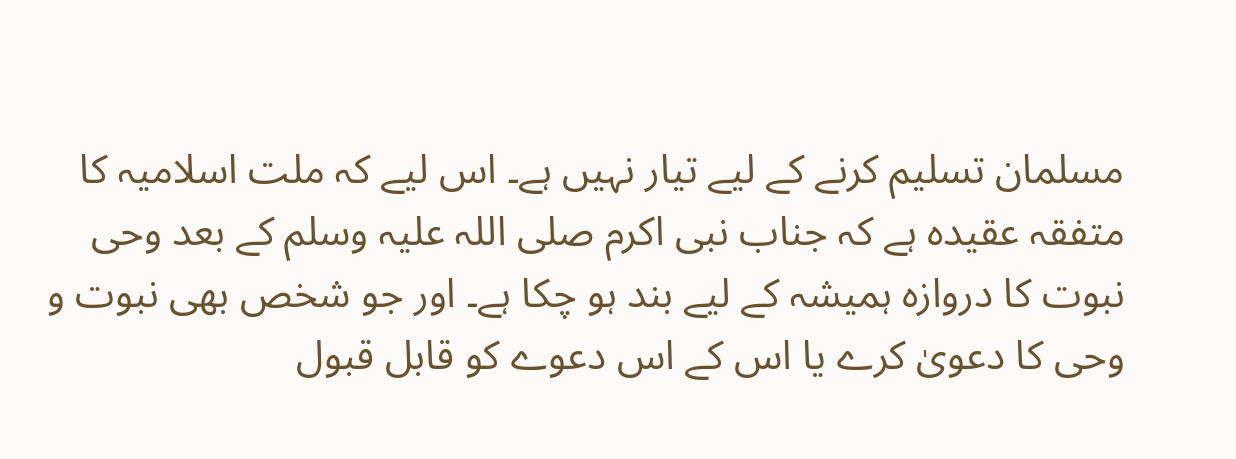مسلمان تسلیم کرنے کے لیے تیار نہیں ہے۔ اس لیے کہ ملت اسلامیہ کا متفقہ عقیدہ ہے کہ جناب نبی اکرم صلی اللہ علیہ وسلم کے بعد وحی نبوت کا دروازہ ہمیشہ کے لیے بند ہو چکا ہے۔ اور جو شخص بھی نبوت و وحی کا دعویٰ کرے یا اس کے اس دعوے کو قابل قبول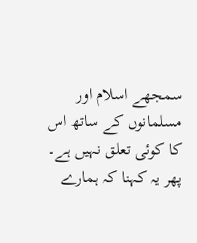سمجھے اسلام اور مسلمانوں کے ساتھ اس کا کوئی تعلق نہیں ہے۔ پھر یہ کہنا کہ ہمارے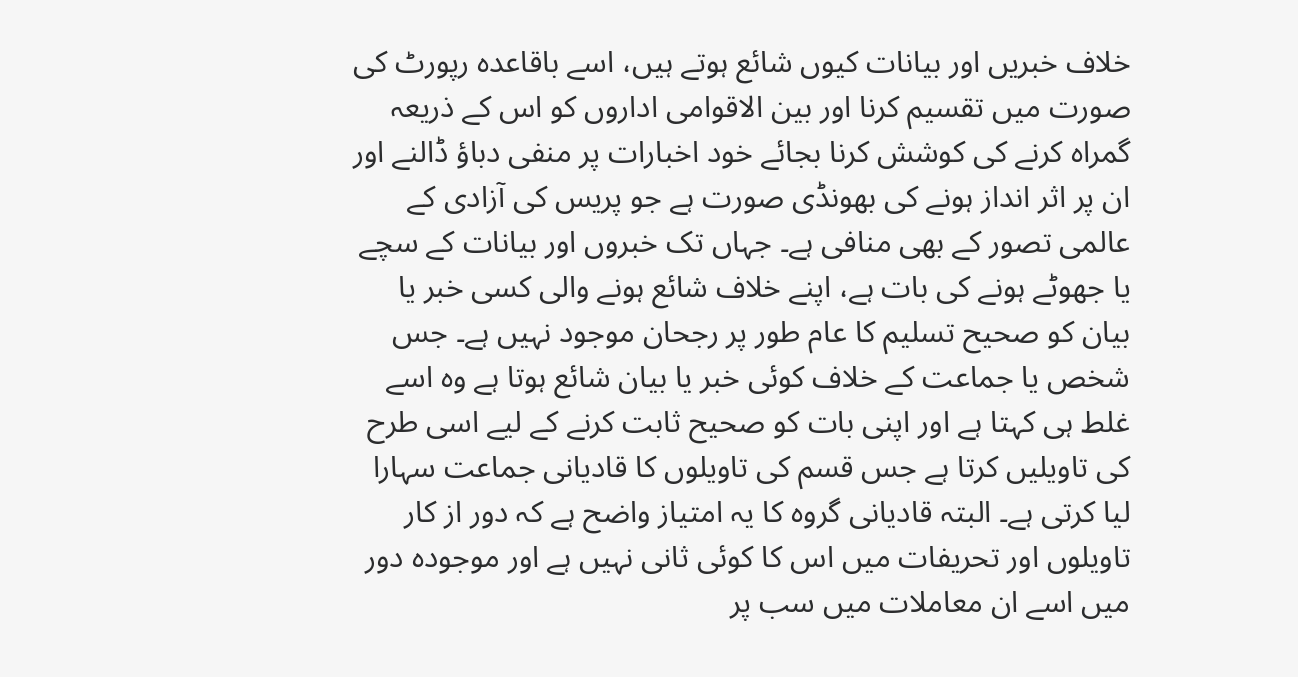خلاف خبریں اور بیانات کیوں شائع ہوتے ہیں، اسے باقاعدہ رپورٹ کی صورت میں تقسیم کرنا اور بین الاقوامی اداروں کو اس کے ذریعہ گمراہ کرنے کی کوشش کرنا بجائے خود اخبارات پر منفی دباؤ ڈالنے اور ان پر اثر انداز ہونے کی بھونڈی صورت ہے جو پریس کی آزادی کے عالمی تصور کے بھی منافی ہے۔ جہاں تک خبروں اور بیانات کے سچے یا جھوٹے ہونے کی بات ہے، اپنے خلاف شائع ہونے والی کسی خبر یا بیان کو صحیح تسلیم کا عام طور پر رجحان موجود نہیں ہے۔ جس شخص یا جماعت کے خلاف کوئی خبر یا بیان شائع ہوتا ہے وہ اسے غلط ہی کہتا ہے اور اپنی بات کو صحیح ثابت کرنے کے لیے اسی طرح کی تاویلیں کرتا ہے جس قسم کی تاویلوں کا قادیانی جماعت سہارا لیا کرتی ہے۔ البتہ قادیانی گروہ کا یہ امتیاز واضح ہے کہ دور از کار تاویلوں اور تحریفات میں اس کا کوئی ثانی نہیں ہے اور موجودہ دور میں اسے ان معاملات میں سب پر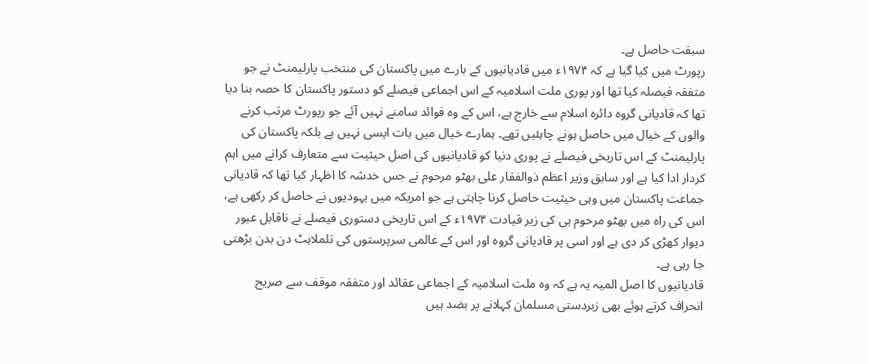سبقت حاصل ہے۔
رپورٹ میں کیا گیا ہے کہ ۱۹۷۴ء میں قادیانیوں کے بارے میں پاکستان کی منتخب پارلیمنٹ نے جو متفقہ فیصلہ کیا تھا اور پوری ملت اسلامیہ کے اس اجماعی فیصلے کو دستور پاکستان کا حصہ بنا دیا تھا کہ قادیانی گروہ دائرہ اسلام سے خارج ہے، اس کے وہ فوائد سامنے نہیں آئے جو رپورٹ مرتب کرنے والوں کے خیال میں حاصل ہونے چاہئیں تھے۔ ہمارے خیال میں بات ایسی نہیں ہے بلکہ پاکستان کی پارلیمنٹ کے اس تاریخی فیصلے نے پوری دنیا کو قادیانیوں کی اصل حیثیت سے متعارف کرانے میں اہم کردار ادا کیا ہے اور سابق وزیر اعظم ذوالفقار علی بھٹو مرحوم نے جس خدشہ کا اظہار کیا تھا کہ قادیانی جماعت پاکستان میں وہی حیثیت حاصل کرنا چاہتی ہے جو امریکہ میں یہودیوں نے حاصل کر رکھی ہے، اس کی راہ میں بھٹو مرحوم ہی کی زیر قیادت ۱۹۷۴ء کے اس تاریخی دستوری فیصلے نے ناقابل عبور دیوار کھڑی کر دی ہے اور اسی پر قادیانی گروہ اور اس کے عالمی سرپرستوں کی تلملاہٹ دن بدن بڑھتی جا رہی ہے۔
قادیانیوں کا اصل المیہ یہ ہے کہ وہ ملت اسلامیہ کے اجماعی عقائد اور متفقہ موقف سے صریح انحراف کرتے ہوئے بھی زبردستی مسلمان کہلانے پر بضد ہیں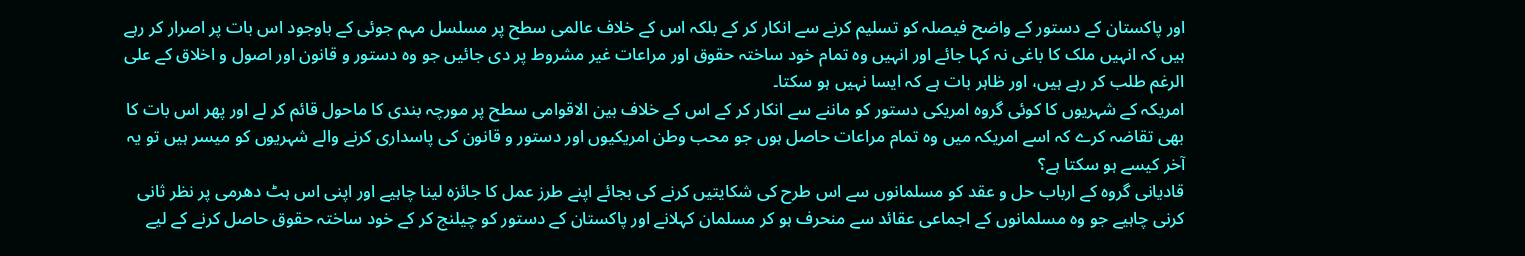اور پاکستان کے دستور کے واضح فیصلہ کو تسلیم کرنے سے انکار کر کے بلکہ اس کے خلاف عالمی سطح پر مسلسل مہم جوئی کے باوجود اس بات پر اصرار کر رہے ہیں کہ انہیں ملک کا باغی نہ کہا جائے اور انہیں وہ تمام خود ساختہ حقوق اور مراعات غیر مشروط پر دی جائیں جو وہ دستور و قانون اور اصول و اخلاق کے علی الرغم طلب کر رہے ہیں، اور ظاہر بات ہے کہ ایسا نہیں ہو سکتا۔
امریکہ کے شہریوں کا کوئی گروہ امریکی دستور کو ماننے سے انکار کر کے اس کے خلاف بین الاقوامی سطح پر مورچہ بندی کا ماحول قائم کر لے اور پھر اس بات کا بھی تقاضہ کرے کہ اسے امریکہ میں وہ تمام مراعات حاصل ہوں جو محب وطن امریکیوں اور دستور و قانون کی پاسداری کرنے والے شہریوں کو میسر ہیں تو یہ آخر کیسے ہو سکتا ہے؟
قادیانی گروہ کے ارباب حل و عقد کو مسلمانوں سے اس طرح کی شکایتیں کرنے کی بجائے اپنے طرز عمل کا جائزہ لینا چاہیے اور اپنی اس ہٹ دھرمی پر نظر ثانی کرنی چاہیے جو وہ مسلمانوں کے اجماعی عقائد سے منحرف ہو کر مسلمان کہلانے اور پاکستان کے دستور کو چیلنج کر کے خود ساختہ حقوق حاصل کرنے کے لیے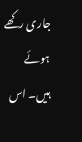جاری رکھے ہوئے ہیں۔ اس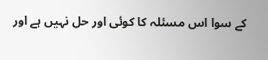کے سوا اس مسئلہ کا کوئی اور حل نہیں ہے اور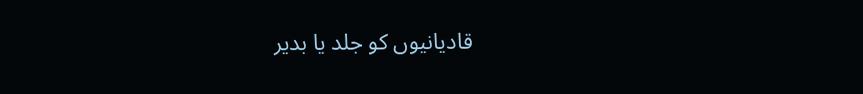قادیانیوں کو جلد یا بدیر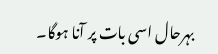بہرحال اسی بات پر آنا ہوگا۔